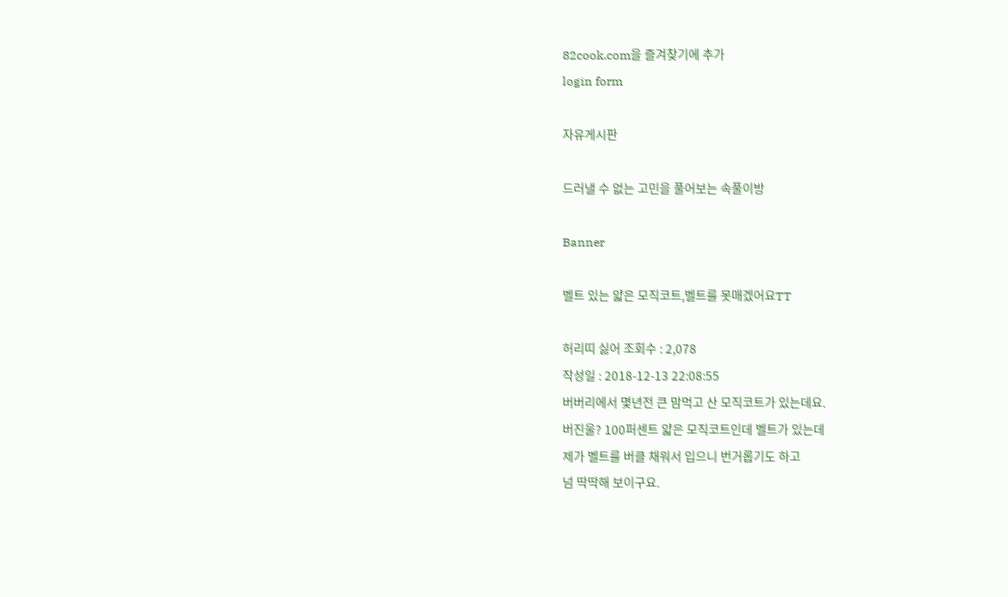82cook.com을 즐겨찾기에 추가
login form

자유게시판

드러낼 수 없는 고민을 풀어보는 속풀이방

Banner

벨트 있는 얇은 모직코트,벨트를 못매겠어요TT

허리띠 싫어 조회수 : 2,078
작성일 : 2018-12-13 22:08:55
버버리에서 몇년전 큰 맘먹고 산 모직코트가 있는데요.
버진울? 100퍼센트 얇은 모직코트인데 벨트가 있는데
제가 벨트를 버클 채워서 입으니 번거롭기도 하고
넘 딱딱해 보이구요.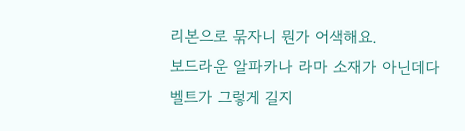리본으로 묶자니 뭔가 어색해요.
보드라운 알파카나 라마 소재가 아닌데다 벨트가 그렇게 길지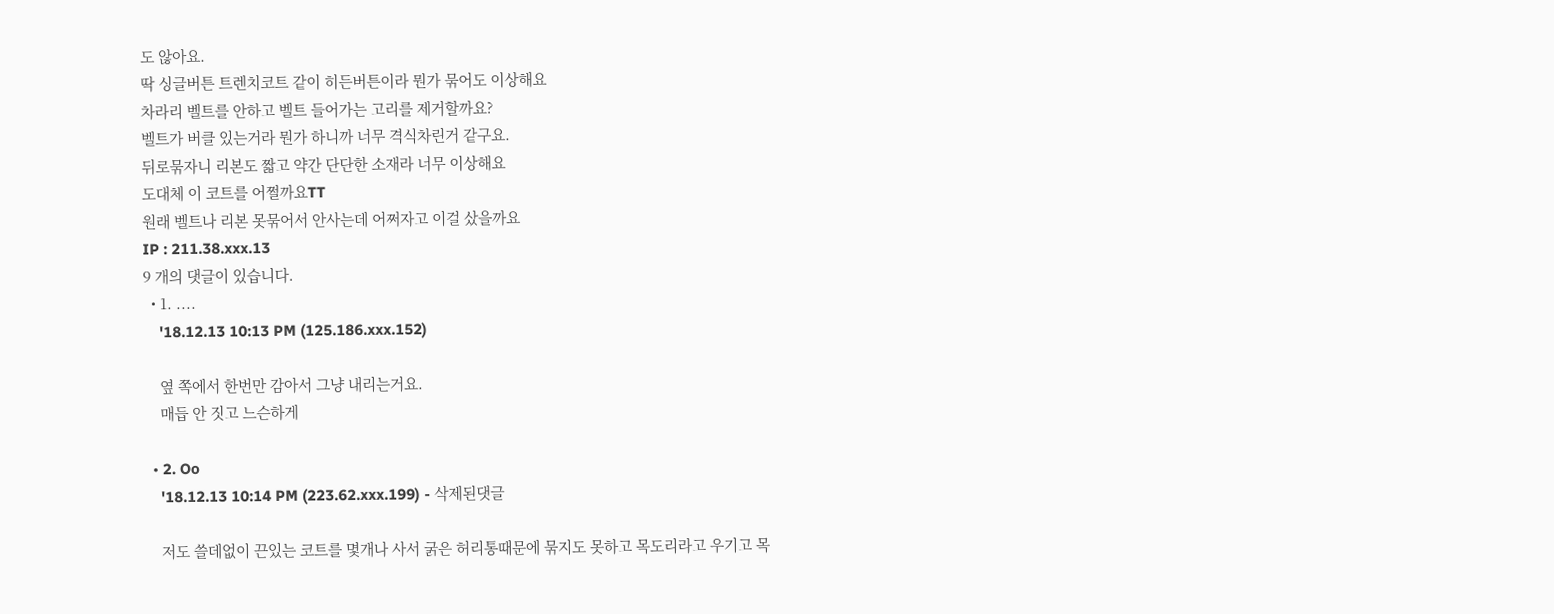도 않아요.
딱 싱글버튼 트렌치코트 같이 히든버튼이라 뭔가 묶어도 이상해요
차라리 벨트를 안하고 벨트 들어가는 고리를 제거할까요?
벨트가 버클 있는거라 뭔가 하니까 너무 격식차린거 같구요.
뒤로묶자니 리본도 짧고 약간 단단한 소재라 너무 이상해요
도대체 이 코트를 어쩔까요TT
원래 벨트나 리본 못묶어서 안사는데 어쩌자고 이걸 샀을까요
IP : 211.38.xxx.13
9 개의 댓글이 있습니다.
  • 1. ....
    '18.12.13 10:13 PM (125.186.xxx.152)

    옆 쪽에서 한번만 감아서 그냥 내리는거요.
    매듭 안 짓고 느슨하게

  • 2. Oo
    '18.12.13 10:14 PM (223.62.xxx.199) - 삭제된댓글

    저도 쓸데없이 끈있는 코트를 몇개나 사서 굵은 허리통때문에 묶지도 못하고 목도리라고 우기고 목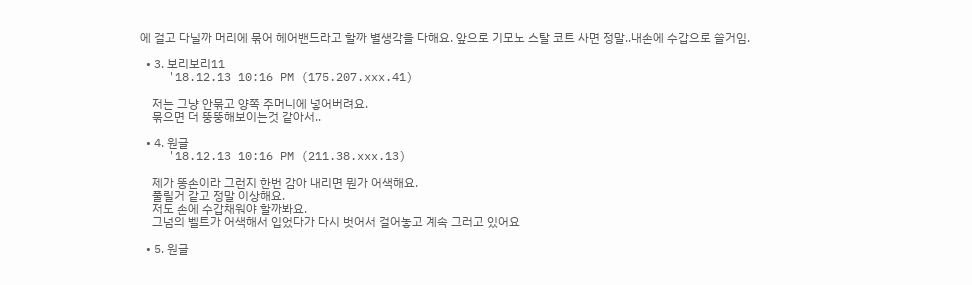에 걸고 다닐까 머리에 묶어 헤어밴드라고 할까 별생각을 다해요. 앞으로 기모노 스탈 코트 사면 정말..내손에 수갑으로 쓸거임.

  • 3. 보리보리11
    '18.12.13 10:16 PM (175.207.xxx.41)

    저는 그냥 안묶고 양쪽 주머니에 넣어버려요.
    묶으면 더 뚱뚱해보이는것 같아서..

  • 4. 원글
    '18.12.13 10:16 PM (211.38.xxx.13)

    제가 똥손이라 그런지 한번 감아 내리면 뭔가 어색해요.
    풀릴거 같고 정말 이상해요.
    저도 손에 수갑채워야 할까봐요.
    그넘의 벨트가 어색해서 입었다가 다시 벗어서 걸어놓고 계속 그러고 있어요

  • 5. 원글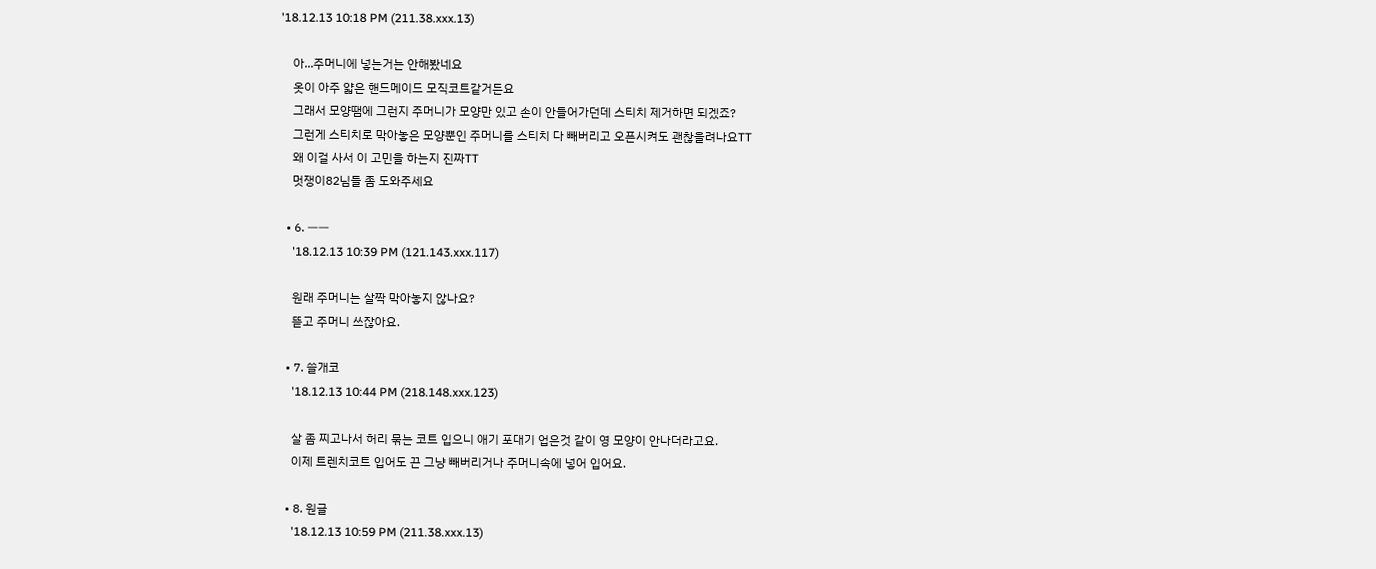'18.12.13 10:18 PM (211.38.xxx.13)

    아...주머니에 넣는거는 안해봤네요
    옷이 아주 얇은 핸드메이드 모직코트같거든요
    그래서 모양땜에 그런지 주머니가 모양만 있고 손이 안들어가던데 스티치 제거하면 되겠죠?
    그런게 스티치로 막아놓은 모양뿐인 주머니를 스티치 다 빼버리고 오픈시켜도 괜찮을려나요TT
    왜 이걸 사서 이 고민을 하는지 진짜TT
    멋쟁이82님들 좀 도와주세요

  • 6. ㅡㅡ
    '18.12.13 10:39 PM (121.143.xxx.117)

    원래 주머니는 살짝 막아놓지 않나요?
    뜯고 주머니 쓰잖아요.

  • 7. 쓸개코
    '18.12.13 10:44 PM (218.148.xxx.123)

    살 좀 찌고나서 허리 묶는 코트 입으니 애기 포대기 업은것 같이 영 모양이 안나더라고요.
    이제 트렌치코트 입어도 끈 그냥 빼버리거나 주머니속에 넣어 입어요.

  • 8. 원글
    '18.12.13 10:59 PM (211.38.xxx.13)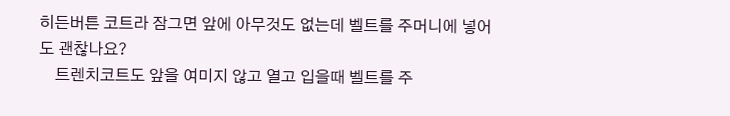히든버튼 코트라 잠그면 앞에 아무것도 없는데 벨트를 주머니에 넣어도 괜찮나요?
    트렌치코트도 앞을 여미지 않고 열고 입을때 벨트를 주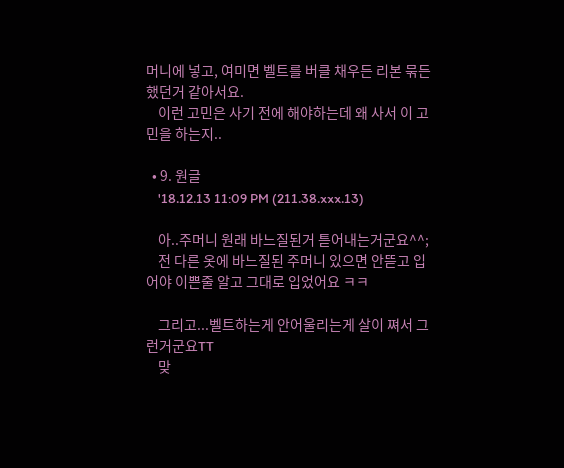머니에 넣고, 여미면 벨트를 버클 채우든 리본 묶든 했던거 같아서요.
    이런 고민은 사기 전에 해야하는데 왜 사서 이 고민을 하는지..

  • 9. 원글
    '18.12.13 11:09 PM (211.38.xxx.13)

    아..주머니 원래 바느질된거 튿어내는거군요^^;
    전 다른 옷에 바느질된 주머니 있으면 안뜯고 입어야 이쁜줄 알고 그대로 입었어요 ㅋㅋ

    그리고...벨트하는게 안어울리는게 살이 쪄서 그런거군요TT
    맞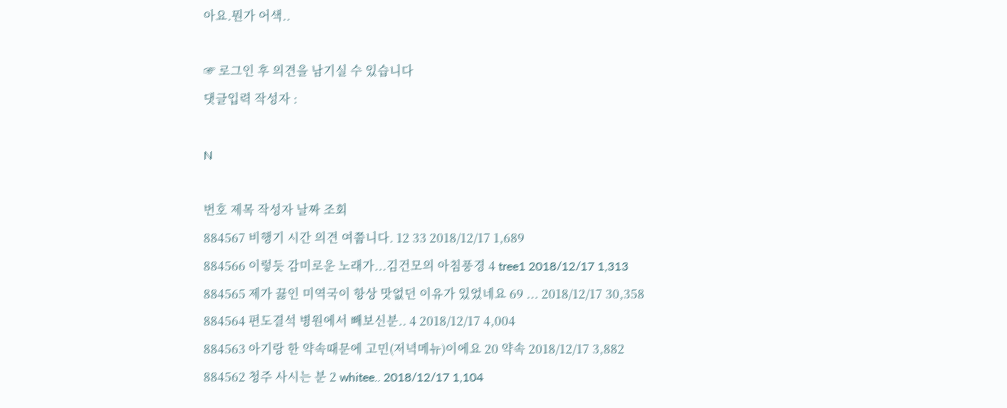아요.뭔가 어색..

☞ 로그인 후 의견을 남기실 수 있습니다
댓글입력 작성자 :

N

번호 제목 작성자 날짜 조회
884567 비행기 시간 의견 여쭙니다. 12 33 2018/12/17 1,689
884566 이렇듯 감미로운 노래가...김건모의 아침풍경 4 tree1 2018/12/17 1,313
884565 제가 끓인 미역국이 항상 맛없던 이유가 있었네요 69 ... 2018/12/17 30,358
884564 편도결석 병원에서 빼보신분.. 4 2018/12/17 4,004
884563 아기랑 한 약속때문에 고민(저녁메뉴)이에요 20 약속 2018/12/17 3,882
884562 청주 사시는 분 2 whitee.. 2018/12/17 1,104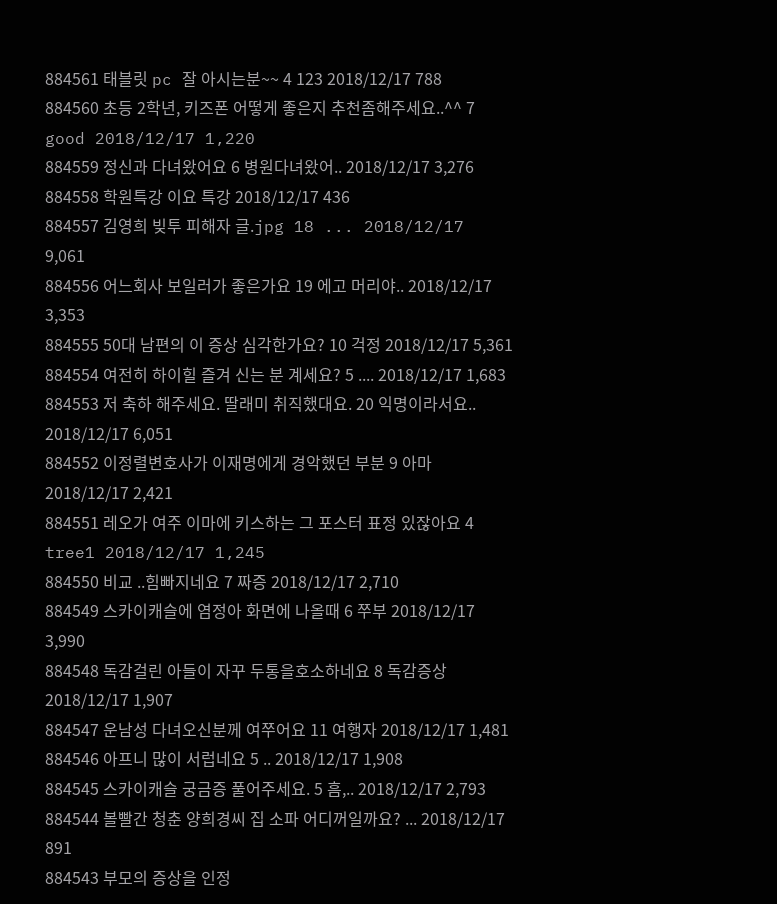884561 태블릿 pc 잘 아시는분~~ 4 123 2018/12/17 788
884560 초등 2학년, 키즈폰 어떻게 좋은지 추천좀해주세요..^^ 7 good 2018/12/17 1,220
884559 정신과 다녀왔어요 6 병원다녀왔어.. 2018/12/17 3,276
884558 학원특강 이요 특강 2018/12/17 436
884557 김영희 빚투 피해자 글.jpg 18 ... 2018/12/17 9,061
884556 어느회사 보일러가 좋은가요 19 에고 머리야.. 2018/12/17 3,353
884555 50대 남편의 이 증상 심각한가요? 10 걱정 2018/12/17 5,361
884554 여전히 하이힐 즐겨 신는 분 계세요? 5 .... 2018/12/17 1,683
884553 저 축하 해주세요. 딸래미 취직했대요. 20 익명이라서요.. 2018/12/17 6,051
884552 이정렬변호사가 이재명에게 경악했던 부분 9 아마 2018/12/17 2,421
884551 레오가 여주 이마에 키스하는 그 포스터 표정 있잖아요 4 tree1 2018/12/17 1,245
884550 비교 ..힘빠지네요 7 짜증 2018/12/17 2,710
884549 스카이캐슬에 염정아 화면에 나올때 6 쭈부 2018/12/17 3,990
884548 독감걸린 아들이 자꾸 두통을호소하네요 8 독감증상 2018/12/17 1,907
884547 운남성 다녀오신분께 여쭈어요 11 여행자 2018/12/17 1,481
884546 아프니 많이 서럽네요 5 .. 2018/12/17 1,908
884545 스카이캐슬 궁금증 풀어주세요. 5 흠,.. 2018/12/17 2,793
884544 볼빨간 청춘 양희경씨 집 소파 어디꺼일까요? ... 2018/12/17 891
884543 부모의 증상을 인정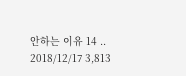안하는 이유 14 .. 2018/12/17 3,813